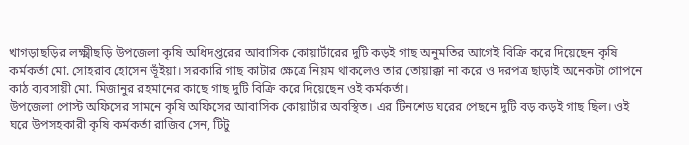খাগড়াছড়ির লক্ষ্মীছড়ি উপজেলা কৃষি অধিদপ্তরের আবাসিক কোয়ার্টারের দুটি কড়ই গাছ অনুমতির আগেই বিক্রি করে দিয়েছেন কৃষি কর্মকর্তা মো. সোহরাব হোসেন ভূঁইয়া। সরকারি গাছ কাটার ক্ষেত্রে নিয়ম থাকলেও তার তোয়াক্কা না করে ও দরপত্র ছাড়াই অনেকটা গোপনে কাঠ ব্যবসায়ী মো. মিজানুর রহমানের কাছে গাছ দুটি বিক্রি করে দিয়েছেন ওই কর্মকর্তা।
উপজেলা পোস্ট অফিসের সামনে কৃষি অফিসের আবাসিক কোয়ার্টার অবস্থিত। এর টিনশেড ঘরের পেছনে দুটি বড় কড়ই গাছ ছিল। ওই ঘরে উপসহকারী কৃষি কর্মকর্তা রাজিব সেন, টিটু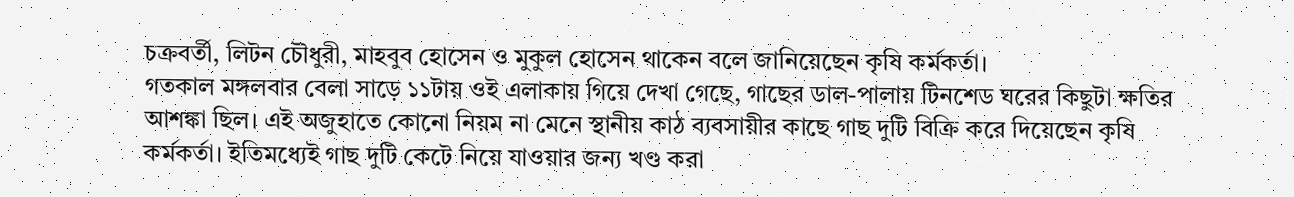চক্রবর্তী, লিটন চৌধুরী, মাহবুব হোসেন ও মুকুল হোসেন থাকেন বলে জানিয়েছেন কৃষি কর্মকর্তা।
গতকাল মঙ্গলবার বেলা সাড়ে ১১টায় ওই এলাকায় গিয়ে দেখা গেছে, গাছের ডাল-পালায় টিনশেড ঘরের কিছুটা ক্ষতির আশঙ্কা ছিল। এই অজুহাতে কোনো নিয়ম না মেনে স্থানীয় কাঠ ব্যবসায়ীর কাছে গাছ দুটি বিক্রি করে দিয়েছেন কৃষি কর্মকর্তা। ইতিমধ্যেই গাছ দুটি কেটে নিয়ে যাওয়ার জন্য খণ্ড করা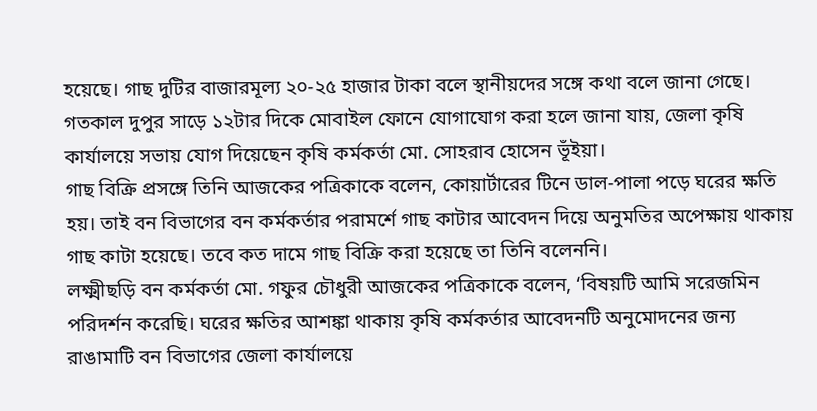হয়েছে। গাছ দুটির বাজারমূল্য ২০-২৫ হাজার টাকা বলে স্থানীয়দের সঙ্গে কথা বলে জানা গেছে।
গতকাল দুপুর সাড়ে ১২টার দিকে মোবাইল ফোনে যোগাযোগ করা হলে জানা যায়, জেলা কৃষি কার্যালয়ে সভায় যোগ দিয়েছেন কৃষি কর্মকর্তা মো. সোহরাব হোসেন ভূঁইয়া।
গাছ বিক্রি প্রসঙ্গে তিনি আজকের পত্রিকাকে বলেন, কোয়ার্টারের টিনে ডাল-পালা পড়ে ঘরের ক্ষতি হয়। তাই বন বিভাগের বন কর্মকর্তার পরামর্শে গাছ কাটার আবেদন দিয়ে অনুমতির অপেক্ষায় থাকায় গাছ কাটা হয়েছে। তবে কত দামে গাছ বিক্রি করা হয়েছে তা তিনি বলেননি।
লক্ষ্মীছড়ি বন কর্মকর্তা মো. গফুর চৌধুরী আজকের পত্রিকাকে বলেন, ‘বিষয়টি আমি সরেজমিন পরিদর্শন করেছি। ঘরের ক্ষতির আশঙ্কা থাকায় কৃষি কর্মকর্তার আবেদনটি অনুমোদনের জন্য রাঙামাটি বন বিভাগের জেলা কার্যালয়ে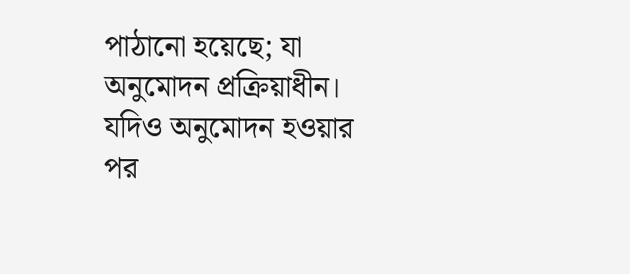পাঠানো হয়েছে; যা অনুমোদন প্রক্রিয়াধীন। যদিও অনুমোদন হওয়ার পর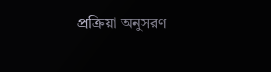প্রক্রিয়া অনুসরণ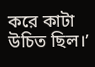করে কাটা উচিত ছিল।’